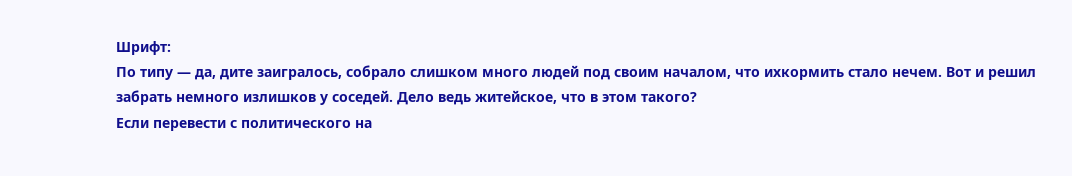Шрифт:
По типу — да, дите заигралось, собрало слишком много людей под своим началом, что ихкормить стало нечем. Вот и решил забрать немного излишков у соседей. Дело ведь житейское, что в этом такого?
Если перевести с политического на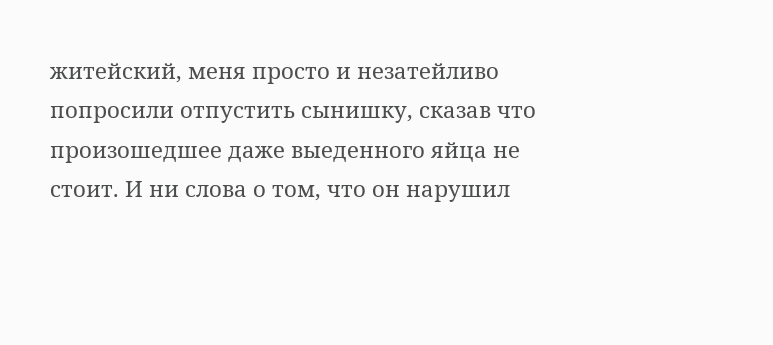житейский, меня просто и незатейливо попросили отпустить сынишку, сказав что произошедшее даже выеденного яйца не стоит. И ни слова о том, что он нарушил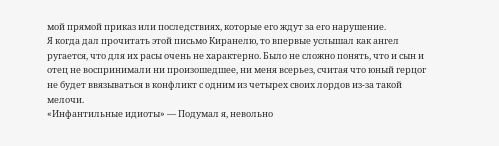мой прямой приказ или последствиях, которые его ждут за его нарушение.
Я когда дал прочитать этой письмо Киранелю, то впервые услышал как ангел ругается, что для их расы очень не характерно. Было не сложно понять, что и сын и отец не воспринимали ни произошедшее, ни меня всерьез, считая что юный герцог не будет ввязываться в конфликт с одним из четырех своих лордов из-за такой мелочи.
«Инфантильные идиоты» — Подумал я, невольно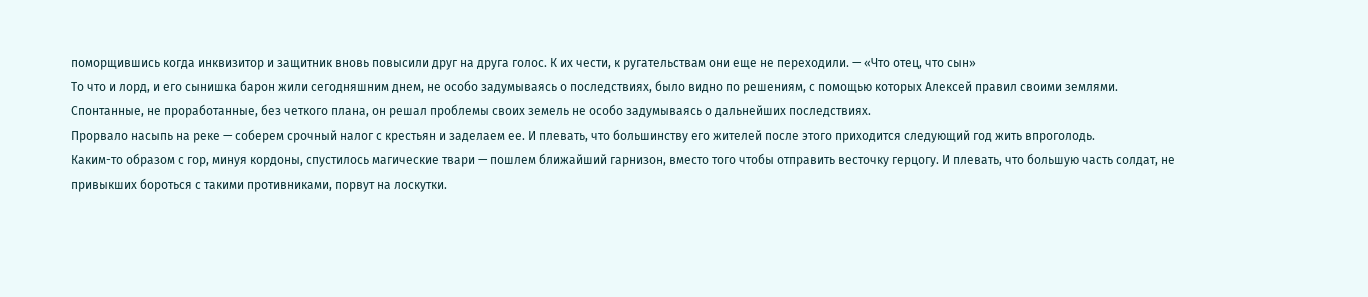поморщившись когда инквизитор и защитник вновь повысили друг на друга голос. К их чести, к ругательствам они еще не переходили. — «Что отец, что сын»
То что и лорд, и его сынишка барон жили сегодняшним днем, не особо задумываясь о последствиях, было видно по решениям, с помощью которых Алексей правил своими землями. Спонтанные, не проработанные, без четкого плана, он решал проблемы своих земель не особо задумываясь о дальнейших последствиях.
Прорвало насыпь на реке — соберем срочный налог с крестьян и заделаем ее. И плевать, что большинству его жителей после этого приходится следующий год жить впроголодь.
Каким-то образом с гор, минуя кордоны, спустилось магические твари — пошлем ближайший гарнизон, вместо того чтобы отправить весточку герцогу. И плевать, что большую часть солдат, не привыкших бороться с такими противниками, порвут на лоскутки.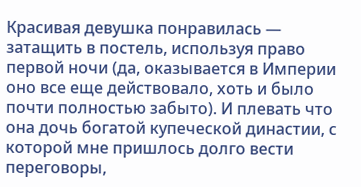Красивая девушка понравилась — затащить в постель, используя право первой ночи (да, оказывается в Империи оно все еще действовало, хоть и было почти полностью забыто). И плевать что она дочь богатой купеческой династии, с которой мне пришлось долго вести переговоры,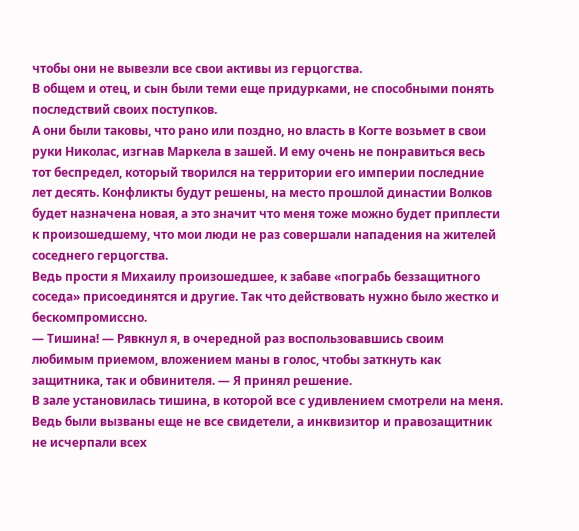чтобы они не вывезли все свои активы из герцогства.
В общем и отец, и сын были теми еще придурками, не способными понять последствий своих поступков.
А они были таковы, что рано или поздно, но власть в Когте возьмет в свои руки Николас, изгнав Маркела в зашей. И ему очень не понравиться весь тот беспредел, который творился на территории его империи последние лет десять. Конфликты будут решены, на место прошлой династии Волков будет назначена новая, а это значит что меня тоже можно будет приплести к произошедшему, что мои люди не раз совершали нападения на жителей соседнего герцогства.
Ведь прости я Михаилу произошедшее, к забаве «пограбь беззащитного соседа» присоединятся и другие. Так что действовать нужно было жестко и бескомпромиссно.
— Тишина! — Рявкнул я, в очередной раз воспользовавшись своим любимым приемом, вложением маны в голос, чтобы заткнуть как защитника, так и обвинителя. — Я принял решение.
В зале установилась тишина, в которой все с удивлением смотрели на меня. Ведь были вызваны еще не все свидетели, а инквизитор и правозащитник не исчерпали всех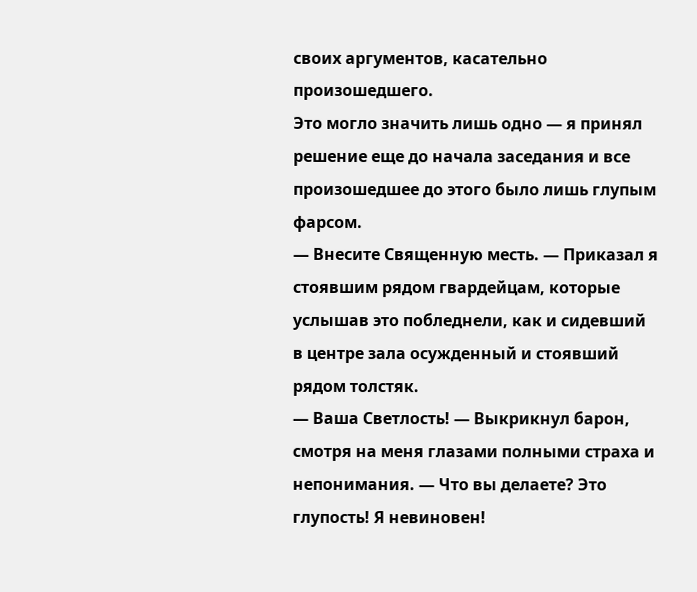своих аргументов, касательно произошедшего.
Это могло значить лишь одно — я принял решение еще до начала заседания и все произошедшее до этого было лишь глупым фарсом.
— Внесите Священную месть. — Приказал я стоявшим рядом гвардейцам, которые услышав это побледнели, как и сидевший в центре зала осужденный и стоявший рядом толстяк.
— Ваша Светлость! — Выкрикнул барон, смотря на меня глазами полными страха и непонимания. — Что вы делаете? Это глупость! Я невиновен!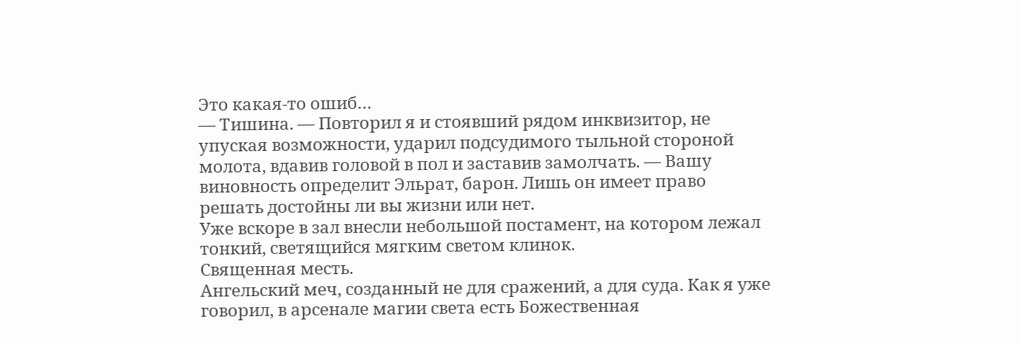Это какая-то ошиб…
— Тишина. — Повторил я и стоявший рядом инквизитор, не упуская возможности, ударил подсудимого тыльной стороной молота, вдавив головой в пол и заставив замолчать. — Вашу виновность определит Эльрат, барон. Лишь он имеет право решать достойны ли вы жизни или нет.
Уже вскоре в зал внесли небольшой постамент, на котором лежал тонкий, светящийся мягким светом клинок.
Священная месть.
Ангельский меч, созданный не для сражений, а для суда. Как я уже говорил, в арсенале магии света есть Божественная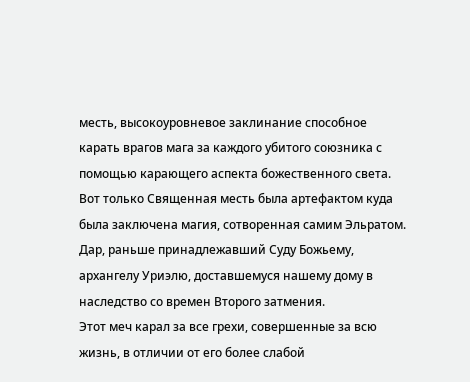месть, высокоуровневое заклинание способное карать врагов мага за каждого убитого союзника с помощью карающего аспекта божественного света.
Вот только Священная месть была артефактом куда была заключена магия, сотворенная самим Эльратом. Дар, раньше принадлежавший Суду Божьему, архангелу Уриэлю, доставшемуся нашему дому в наследство со времен Второго затмения.
Этот меч карал за все грехи, совершенные за всю жизнь, в отличии от его более слабой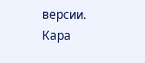версии.
Кара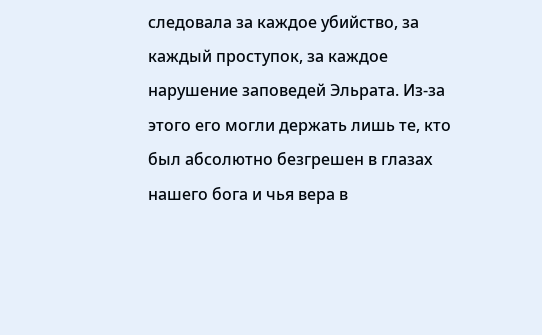следовала за каждое убийство, за каждый проступок, за каждое нарушение заповедей Эльрата. Из-за этого его могли держать лишь те, кто был абсолютно безгрешен в глазах нашего бога и чья вера в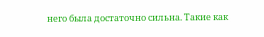него была достаточно сильна. Такие как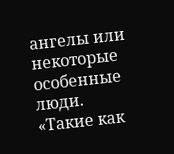ангелы или некоторые особенные люди.
«Такие как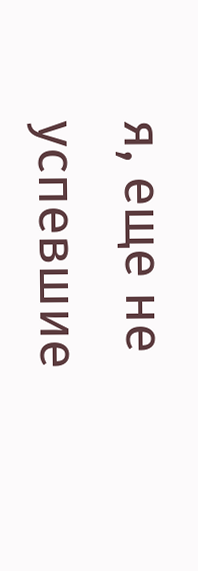я, еще не успевшие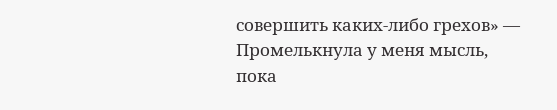совершить каких-либо грехов» — Промелькнула у меня мысль, пока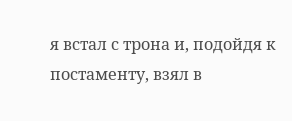я встал с трона и, подойдя к постаменту, взял в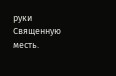руки Священную месть.